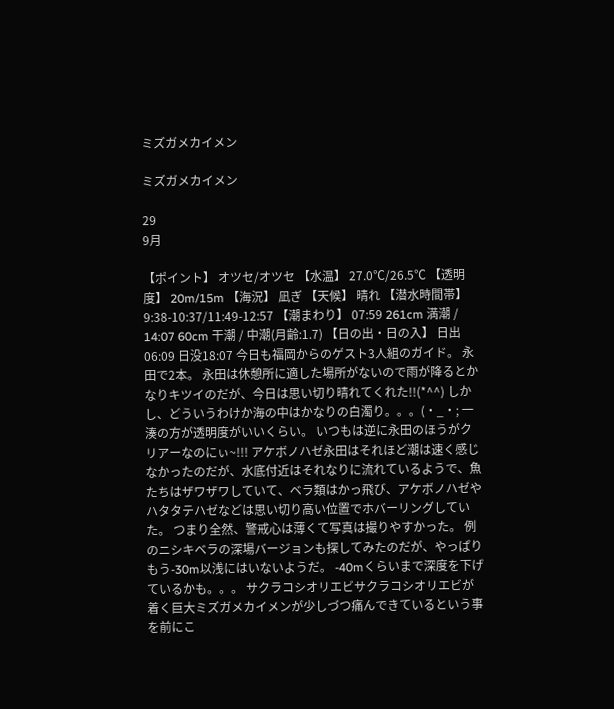ミズガメカイメン

ミズガメカイメン

29
9月

【ポイント】 オツセ/オツセ 【水温】 27.0℃/26.5℃ 【透明度】 20m/15m 【海況】 凪ぎ 【天候】 晴れ 【潜水時間帯】 9:38-10:37/11:49-12:57 【潮まわり】 07:59 261cm 満潮 / 14:07 60cm 干潮 / 中潮(月齢:1.7) 【日の出・日の入】 日出06:09 日没18:07 今日も福岡からのゲスト3人組のガイド。 永田で2本。 永田は休憩所に適した場所がないので雨が降るとかなりキツイのだが、今日は思い切り晴れてくれた!!(*^^) しかし、どういうわけか海の中はかなりの白濁り。。。(・_・; 一湊の方が透明度がいいくらい。 いつもは逆に永田のほうがクリアーなのにぃ~!!! アケボノハゼ永田はそれほど潮は速く感じなかったのだが、水底付近はそれなりに流れているようで、魚たちはザワザワしていて、ベラ類はかっ飛び、アケボノハゼやハタタテハゼなどは思い切り高い位置でホバーリングしていた。 つまり全然、警戒心は薄くて写真は撮りやすかった。 例のニシキベラの深場バージョンも探してみたのだが、やっぱりもう-30m以浅にはいないようだ。 -40mくらいまで深度を下げているかも。。。 サクラコシオリエビサクラコシオリエビが着く巨大ミズガメカイメンが少しづつ痛んできているという事を前にこ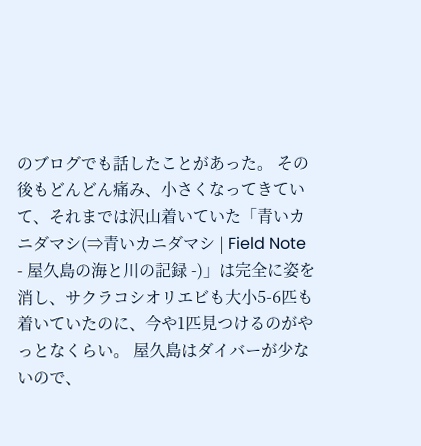のブログでも話したことがあった。 その後もどんどん痛み、小さくなってきていて、それまでは沢山着いていた「青いカニダマシ(⇒青いカニダマシ | Field Note  - 屋久島の海と川の記録 -)」は完全に姿を消し、サクラコシオリエビも大小5-6匹も着いていたのに、今や1匹見つけるのがやっとなくらい。 屋久島はダイバーが少ないので、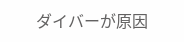ダイバーが原因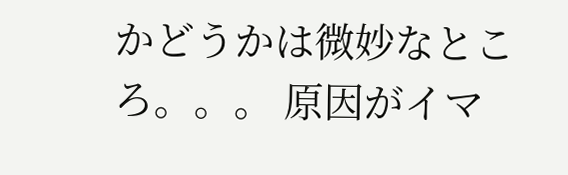かどうかは微妙なところ。。。 原因がイマ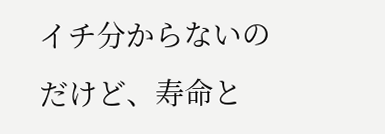イチ分からないのだけど、寿命と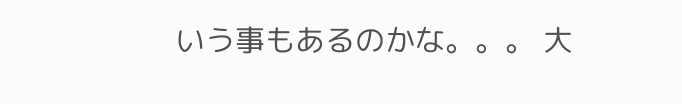いう事もあるのかな。。。 大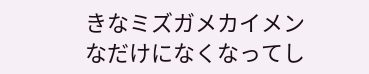きなミズガメカイメンなだけになくなってし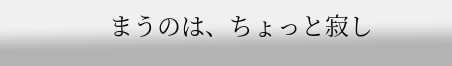まうのは、ちょっと寂し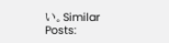い。Similar Posts: